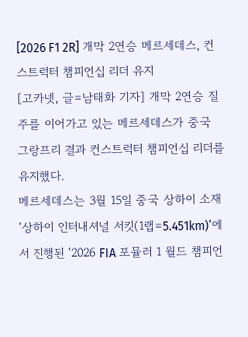[2026 F1 2R] 개막 2연승 메르세데스, 컨스트럭터 챔피언십 리더 유지
[고카넷, 글=남태화 기자] 개막 2연승 질주를 이어가고 있는 메르세데스가 중국 그랑프리 결과 컨스트럭터 챔피언십 리더를 유지했다.
메르세데스는 3월 15일 중국 상하이 소재 ‘상하이 인터내셔널 서킷(1랩=5.451km)’에서 진행된 ‘2026 FIA 포뮬러 1 월드 챔피언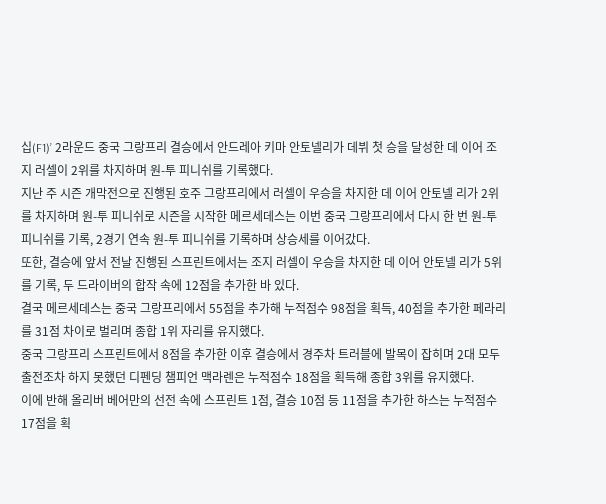십(F1)’ 2라운드 중국 그랑프리 결승에서 안드레아 키마 안토넬리가 데뷔 첫 승을 달성한 데 이어 조지 러셀이 2위를 차지하며 원-투 피니쉬를 기록했다.
지난 주 시즌 개막전으로 진행된 호주 그랑프리에서 러셀이 우승을 차지한 데 이어 안토넬 리가 2위를 차지하며 원-투 피니쉬로 시즌을 시작한 메르세데스는 이번 중국 그랑프리에서 다시 한 번 원-투 피니쉬를 기록, 2경기 연속 원-투 피니쉬를 기록하며 상승세를 이어갔다.
또한, 결승에 앞서 전날 진행된 스프린트에서는 조지 러셀이 우승을 차지한 데 이어 안토넬 리가 5위를 기록, 두 드라이버의 합작 속에 12점을 추가한 바 있다.
결국 메르세데스는 중국 그랑프리에서 55점을 추가해 누적점수 98점을 획득, 40점을 추가한 페라리를 31점 차이로 벌리며 종합 1위 자리를 유지했다.
중국 그랑프리 스프린트에서 8점을 추가한 이후 결승에서 경주차 트러블에 발목이 잡히며 2대 모두 출전조차 하지 못했던 디펜딩 챔피언 맥라렌은 누적점수 18점을 획득해 종합 3위를 유지했다.
이에 반해 올리버 베어만의 선전 속에 스프린트 1점, 결승 10점 등 11점을 추가한 하스는 누적점수 17점을 획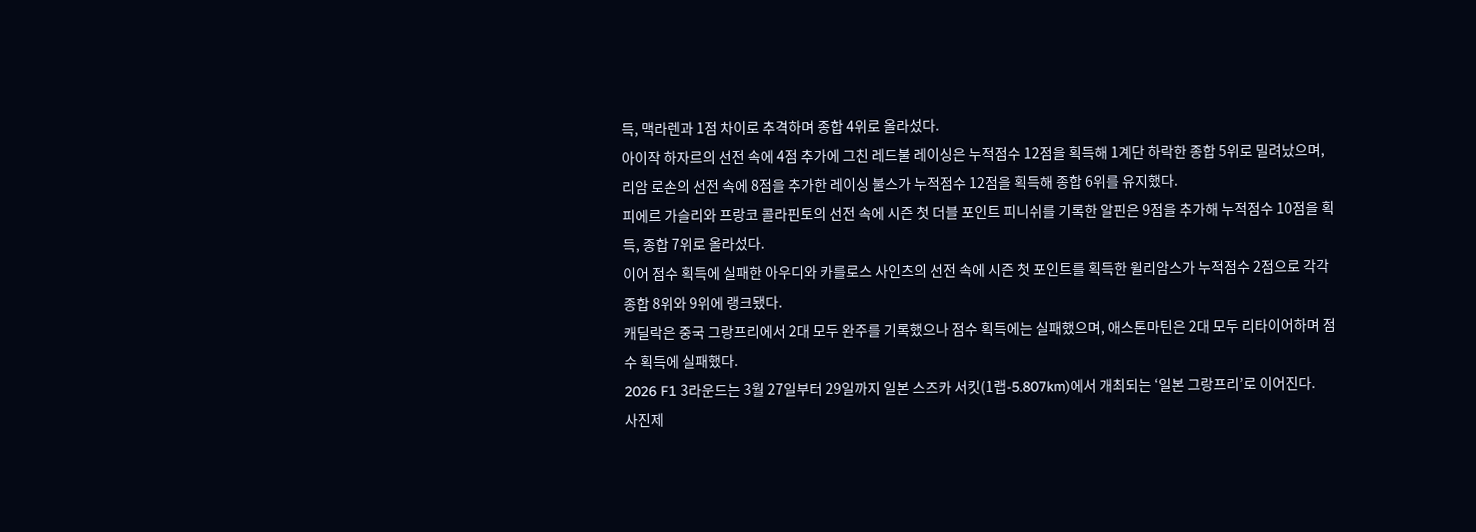득, 맥라렌과 1점 차이로 추격하며 종합 4위로 올라섰다.
아이작 하자르의 선전 속에 4점 추가에 그친 레드불 레이싱은 누적점수 12점을 획득해 1계단 하락한 종합 5위로 밀려났으며, 리암 로손의 선전 속에 8점을 추가한 레이싱 불스가 누적점수 12점을 획득해 종합 6위를 유지했다.
피에르 가슬리와 프랑코 콜라핀토의 선전 속에 시즌 첫 더블 포인트 피니쉬를 기록한 알핀은 9점을 추가해 누적점수 10점을 획득, 종합 7위로 올라섰다.
이어 점수 획득에 실패한 아우디와 카를로스 사인츠의 선전 속에 시즌 첫 포인트를 획득한 윌리암스가 누적점수 2점으로 각각 종합 8위와 9위에 랭크됐다.
캐딜락은 중국 그랑프리에서 2대 모두 완주를 기록했으나 점수 획득에는 실패했으며, 애스톤마틴은 2대 모두 리타이어하며 점수 획득에 실패했다.
2026 F1 3라운드는 3월 27일부터 29일까지 일본 스즈카 서킷(1랩-5.807km)에서 개최되는 ‘일본 그랑프리’로 이어진다.
사진제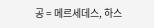공 = 메르세데스, 하스